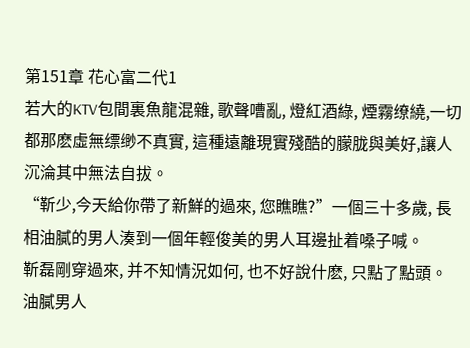第151章 花心富二代1
若大的KTV包間裏魚龍混雜, 歌聲嘈亂, 燈紅酒綠, 煙霧缭繞,一切都那麽虛無缥缈不真實, 這種遠離現實殘酷的朦胧與美好,讓人沉淪其中無法自拔。
“靳少,今天給你帶了新鮮的過來, 您瞧瞧?”一個三十多歲, 長相油膩的男人湊到一個年輕俊美的男人耳邊扯着嗓子喊。
靳磊剛穿過來, 并不知情況如何, 也不好說什麽, 只點了點頭。
油膩男人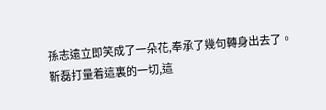孫志遠立即笑成了一朵花,奉承了幾句轉身出去了。
靳磊打量着這裏的一切,這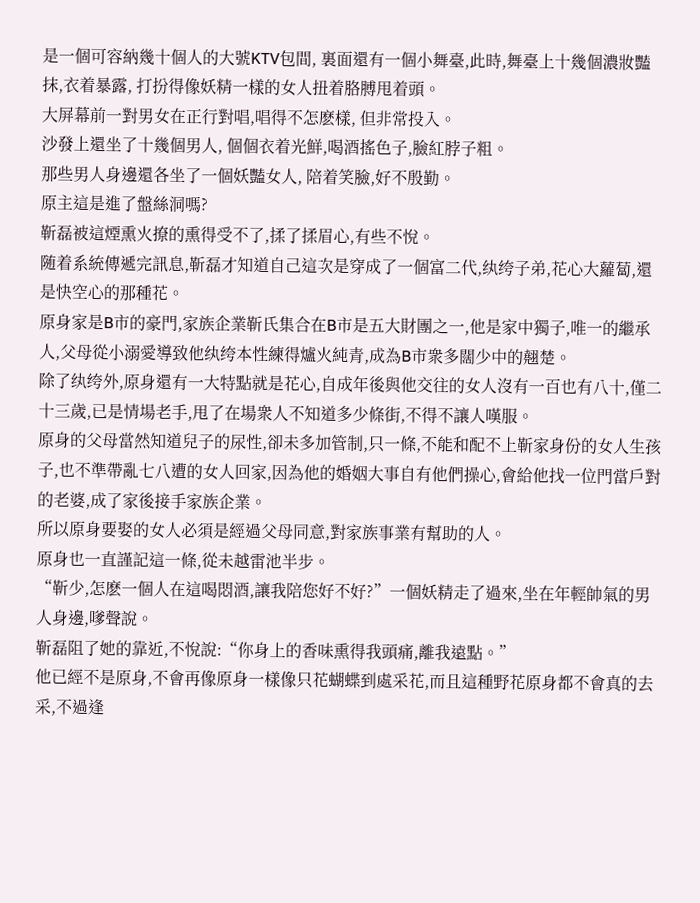是一個可容納幾十個人的大號KTV包間, 裏面還有一個小舞臺,此時,舞臺上十幾個濃妝豔抹,衣着暴露, 打扮得像妖精一樣的女人扭着胳膊甩着頭。
大屏幕前一對男女在正行對唱,唱得不怎麽樣, 但非常投入。
沙發上還坐了十幾個男人, 個個衣着光鮮,喝酒搖色子,臉紅脖子粗。
那些男人身邊還各坐了一個妖豔女人, 陪着笑臉,好不殷勤。
原主這是進了盤絲洞嗎?
靳磊被這煙熏火撩的熏得受不了,揉了揉眉心,有些不悅。
随着系統傳遞完訊息,靳磊才知道自己這次是穿成了一個富二代,纨绔子弟,花心大蘿蔔,還是快空心的那種花。
原身家是B市的豪門,家族企業靳氏集合在B市是五大財團之一,他是家中獨子,唯一的繼承人,父母從小溺愛導致他纨绔本性練得爐火純青,成為B市衆多闊少中的翹楚。
除了纨绔外,原身還有一大特點就是花心,自成年後與他交往的女人沒有一百也有八十,僅二十三歲,已是情場老手,甩了在場衆人不知道多少條街,不得不讓人嘆服。
原身的父母當然知道兒子的尿性,卻未多加管制,只一條,不能和配不上靳家身份的女人生孩子,也不準帶亂七八遭的女人回家,因為他的婚姻大事自有他們操心,會給他找一位門當戶對的老婆,成了家後接手家族企業。
所以原身要娶的女人必須是經過父母同意,對家族事業有幫助的人。
原身也一直謹記這一條,從未越雷池半步。
“靳少,怎麽一個人在這喝悶酒,讓我陪您好不好?”一個妖精走了過來,坐在年輕帥氣的男人身邊,嗲聲說。
靳磊阻了她的靠近,不悅說:“你身上的香味熏得我頭痛,離我遠點。”
他已經不是原身,不會再像原身一樣像只花蝴蝶到處采花,而且這種野花原身都不會真的去采,不過逢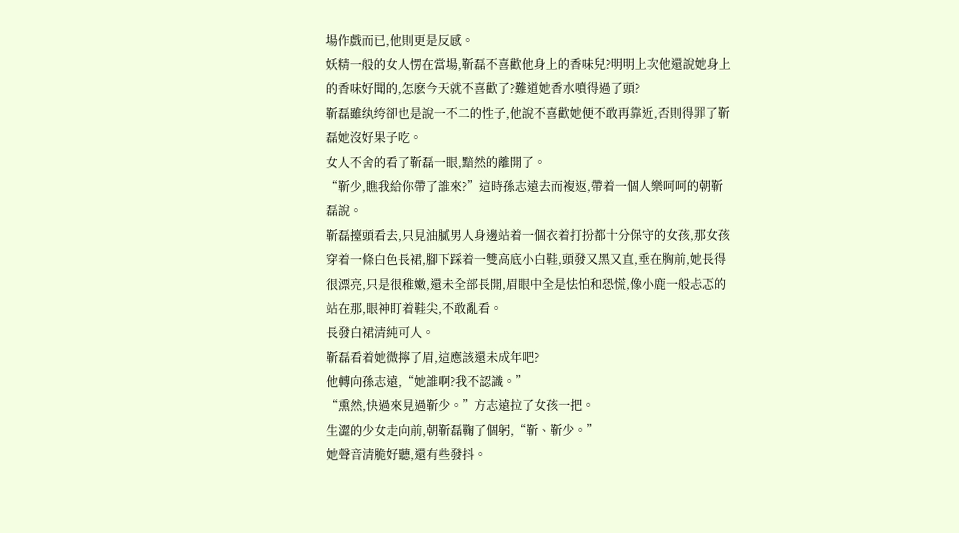場作戲而已,他則更是反感。
妖精一般的女人愣在當場,靳磊不喜歡他身上的香味兒?明明上次他還說她身上的香味好聞的,怎麽今天就不喜歡了?難道她香水噴得過了頭?
靳磊雖纨绔卻也是說一不二的性子,他說不喜歡她便不敢再靠近,否則得罪了靳磊她沒好果子吃。
女人不舍的看了靳磊一眼,黯然的離開了。
“靳少,瞧我給你帶了誰來?”這時孫志遠去而複返,帶着一個人樂呵呵的朝靳磊說。
靳磊擡頭看去,只見油膩男人身邊站着一個衣着打扮都十分保守的女孩,那女孩穿着一條白色長裙,腳下踩着一雙高底小白鞋,頭發又黑又直,垂在胸前,她長得很漂亮,只是很稚嫩,還未全部長開,眉眼中全是怯怕和恐慌,像小鹿一般忐忑的站在那,眼神盯着鞋尖,不敢亂看。
長發白裙清純可人。
靳磊看着她微擰了眉,這應該還未成年吧?
他轉向孫志遠,“她誰啊?我不認識。”
“熏然,快過來見過靳少。”方志遠拉了女孩一把。
生澀的少女走向前,朝靳磊鞠了個躬,“靳、靳少。”
她聲音清脆好聽,還有些發抖。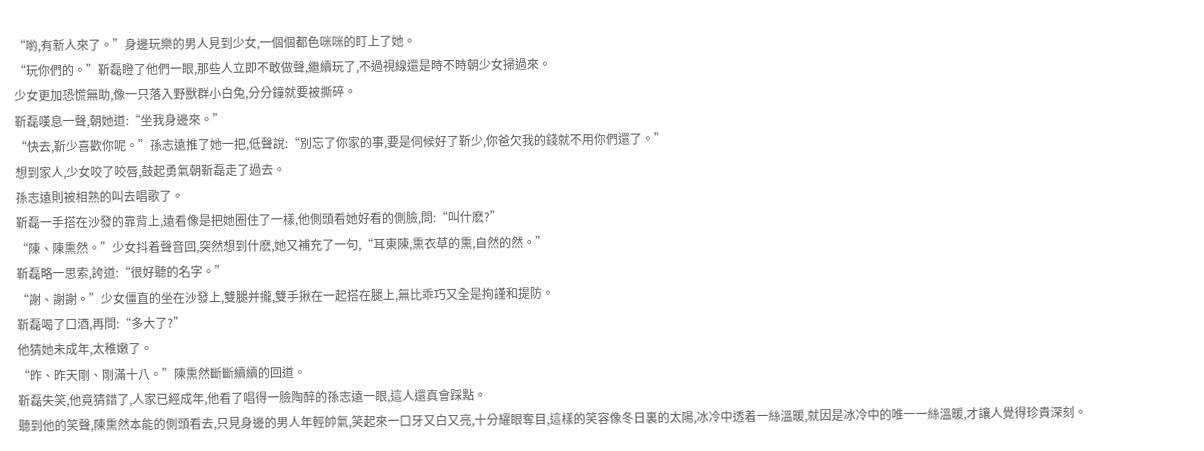“喲,有新人來了。”身邊玩樂的男人見到少女,一個個都色咪咪的盯上了她。
“玩你們的。”靳磊瞪了他們一眼,那些人立即不敢做聲,繼續玩了,不過視線還是時不時朝少女掃過來。
少女更加恐慌無助,像一只落入野獸群小白兔,分分鐘就要被撕碎。
靳磊嘆息一聲,朝她道:“坐我身邊來。”
“快去,靳少喜歡你呢。”孫志遠推了她一把,低聲說:“別忘了你家的事,要是伺候好了靳少,你爸欠我的錢就不用你們還了。”
想到家人,少女咬了咬唇,鼓起勇氣朝靳磊走了過去。
孫志遠則被相熟的叫去唱歌了。
靳磊一手搭在沙發的靠背上,遠看像是把她圈住了一樣,他側頭看她好看的側臉,問:“叫什麽?”
“陳、陳熏然。”少女抖着聲音回,突然想到什麽,她又補充了一句,“耳東陳,熏衣草的熏,自然的然。”
靳磊略一思索,誇道:“很好聽的名字。”
“謝、謝謝。”少女僵直的坐在沙發上,雙腿并攏,雙手揪在一起搭在腿上,無比乖巧又全是拘謹和提防。
靳磊喝了口酒,再問:“多大了?”
他猜她未成年,太稚嫩了。
“昨、昨天剛、剛滿十八。”陳熏然斷斷續續的回道。
靳磊失笑,他竟猜錯了,人家已經成年,他看了唱得一臉陶醉的孫志遠一眼,這人還真會踩點。
聽到他的笑聲,陳熏然本能的側頭看去,只見身邊的男人年輕帥氣,笑起來一口牙又白又亮,十分耀眼奪目,這樣的笑容像冬日裏的太陽,冰冷中透着一絲溫暖,就因是冰冷中的唯一一絲溫暖,才讓人覺得珍貴深刻。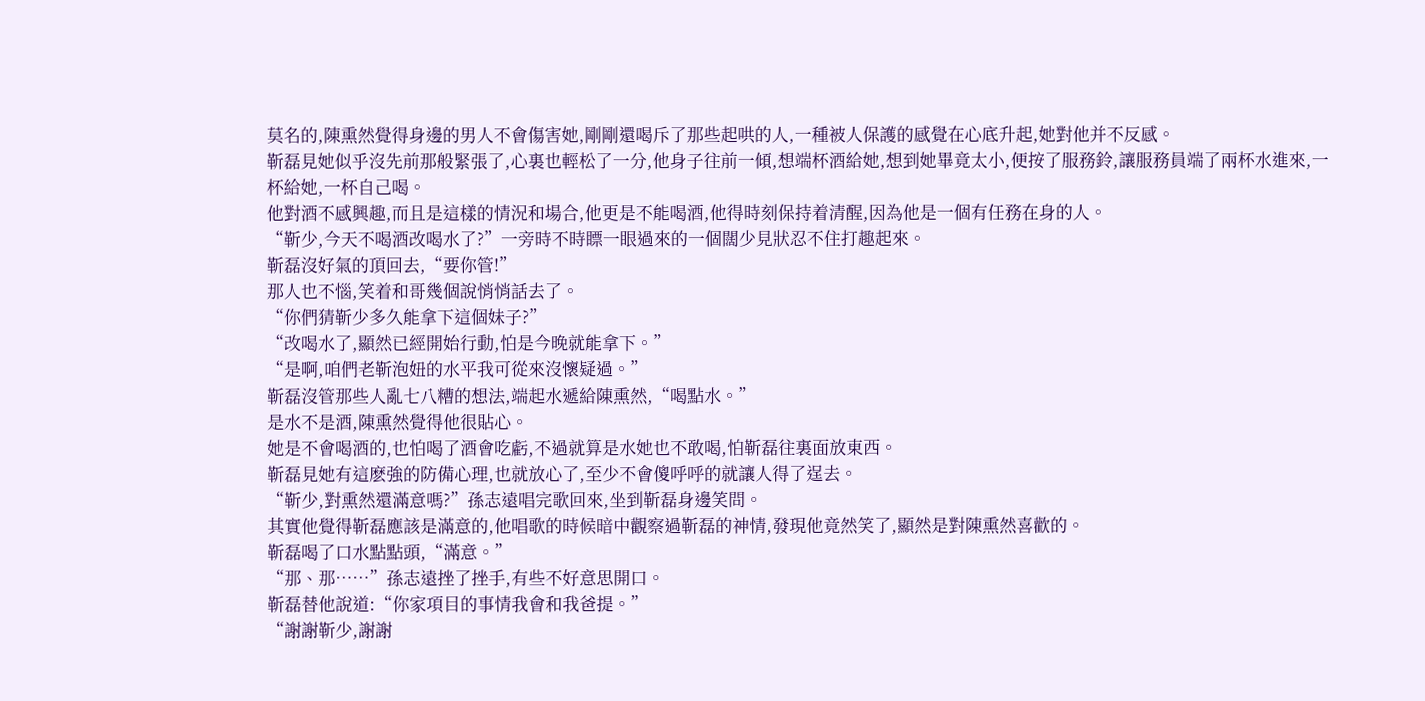莫名的,陳熏然覺得身邊的男人不會傷害她,剛剛還喝斥了那些起哄的人,一種被人保護的感覺在心底升起,她對他并不反感。
靳磊見她似乎沒先前那般緊張了,心裏也輕松了一分,他身子往前一傾,想端杯酒給她,想到她畢竟太小,便按了服務鈴,讓服務員端了兩杯水進來,一杯給她,一杯自己喝。
他對酒不感興趣,而且是這樣的情況和場合,他更是不能喝酒,他得時刻保持着清醒,因為他是一個有任務在身的人。
“靳少,今天不喝酒改喝水了?”一旁時不時瞟一眼過來的一個闊少見狀忍不住打趣起來。
靳磊沒好氣的頂回去,“要你管!”
那人也不惱,笑着和哥幾個說悄悄話去了。
“你們猜靳少多久能拿下這個妹子?”
“改喝水了,顯然已經開始行動,怕是今晚就能拿下。”
“是啊,咱們老靳泡妞的水平我可從來沒懷疑過。”
靳磊沒管那些人亂七八糟的想法,端起水遞給陳熏然,“喝點水。”
是水不是酒,陳熏然覺得他很貼心。
她是不會喝酒的,也怕喝了酒會吃虧,不過就算是水她也不敢喝,怕靳磊往裏面放東西。
靳磊見她有這麽強的防備心理,也就放心了,至少不會傻呼呼的就讓人得了逞去。
“靳少,對熏然還滿意嗎?”孫志遠唱完歌回來,坐到靳磊身邊笑問。
其實他覺得靳磊應該是滿意的,他唱歌的時候暗中觀察過靳磊的神情,發現他竟然笑了,顯然是對陳熏然喜歡的。
靳磊喝了口水點點頭,“滿意。”
“那、那……”孫志遠挫了挫手,有些不好意思開口。
靳磊替他說道:“你家項目的事情我會和我爸提。”
“謝謝靳少,謝謝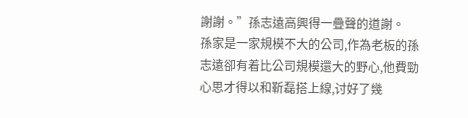謝謝。”孫志遠高興得一疊聲的道謝。
孫家是一家規模不大的公司,作為老板的孫志遠卻有着比公司規模還大的野心,他費勁心思才得以和靳磊搭上線,讨好了幾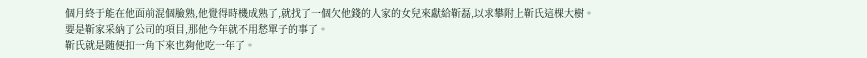個月終于能在他面前混個臉熟,他覺得時機成熟了,就找了一個欠他錢的人家的女兒來獻給靳磊,以求攀附上靳氏這棵大樹。
要是靳家采納了公司的項目,那他今年就不用愁單子的事了。
靳氏就是随便扣一角下來也夠他吃一年了。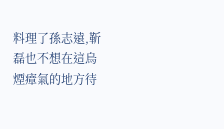料理了孫志遠,靳磊也不想在這烏煙瘴氣的地方待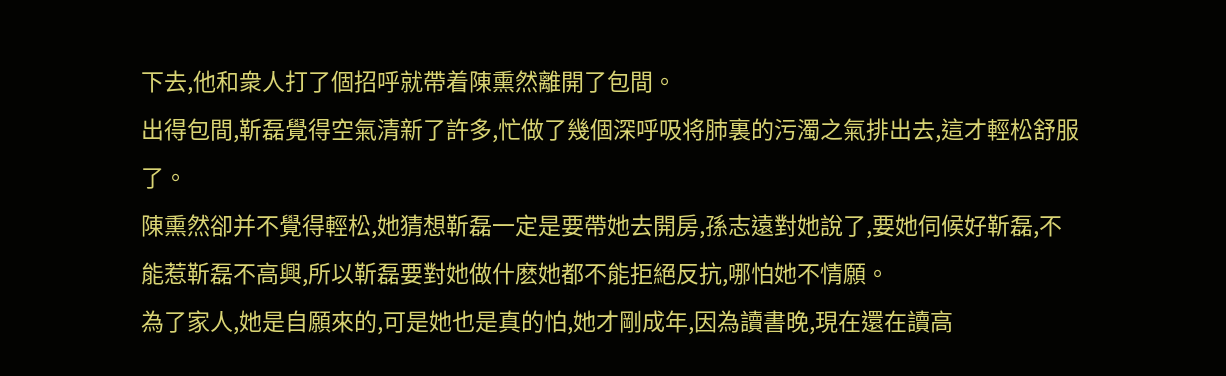下去,他和衆人打了個招呼就帶着陳熏然離開了包間。
出得包間,靳磊覺得空氣清新了許多,忙做了幾個深呼吸将肺裏的污濁之氣排出去,這才輕松舒服了。
陳熏然卻并不覺得輕松,她猜想靳磊一定是要帶她去開房,孫志遠對她說了,要她伺候好靳磊,不能惹靳磊不高興,所以靳磊要對她做什麽她都不能拒絕反抗,哪怕她不情願。
為了家人,她是自願來的,可是她也是真的怕,她才剛成年,因為讀書晚,現在還在讀高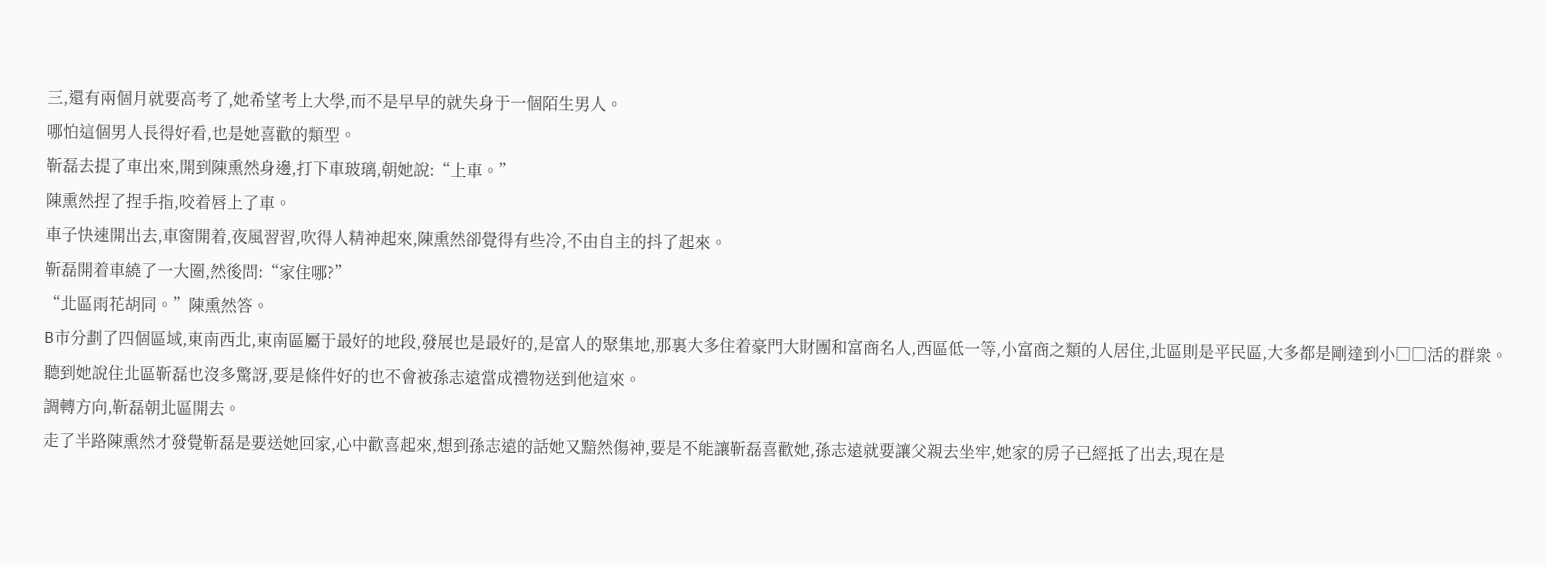三,還有兩個月就要高考了,她希望考上大學,而不是早早的就失身于一個陌生男人。
哪怕這個男人長得好看,也是她喜歡的類型。
靳磊去提了車出來,開到陳熏然身邊,打下車玻璃,朝她說:“上車。”
陳熏然捏了捏手指,咬着唇上了車。
車子快速開出去,車窗開着,夜風習習,吹得人精神起來,陳熏然卻覺得有些冷,不由自主的抖了起來。
靳磊開着車繞了一大圈,然後問:“家住哪?”
“北區雨花胡同。”陳熏然答。
B市分劃了四個區域,東南西北,東南區屬于最好的地段,發展也是最好的,是富人的聚集地,那裏大多住着豪門大財團和富商名人,西區低一等,小富商之類的人居住,北區則是平民區,大多都是剛達到小□□活的群衆。
聽到她說住北區靳磊也沒多驚訝,要是條件好的也不會被孫志遠當成禮物送到他這來。
調轉方向,靳磊朝北區開去。
走了半路陳熏然才發覺靳磊是要送她回家,心中歡喜起來,想到孫志遠的話她又黯然傷神,要是不能讓靳磊喜歡她,孫志遠就要讓父親去坐牢,她家的房子已經抵了出去,現在是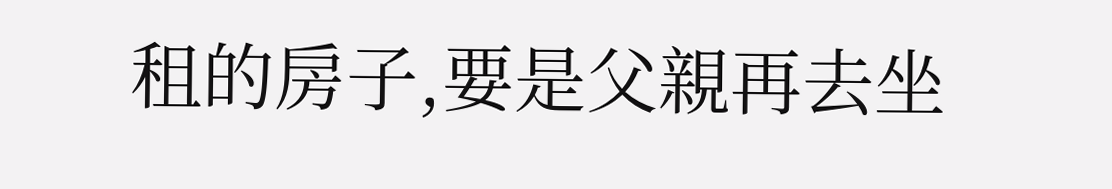租的房子,要是父親再去坐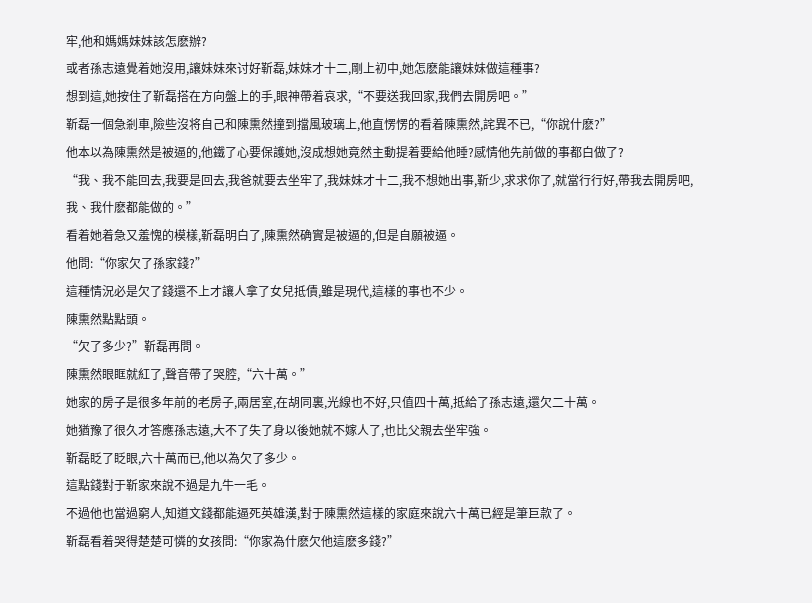牢,他和媽媽妹妹該怎麽辦?
或者孫志遠覺着她沒用,讓妹妹來讨好靳磊,妹妹才十二,剛上初中,她怎麽能讓妹妹做這種事?
想到這,她按住了靳磊搭在方向盤上的手,眼神帶着哀求,“不要送我回家,我們去開房吧。”
靳磊一個急剎車,險些沒将自己和陳熏然撞到擋風玻璃上,他直愣愣的看着陳熏然,詫異不已,“你說什麽?”
他本以為陳熏然是被逼的,他鐵了心要保護她,沒成想她竟然主動提着要給他睡?感情他先前做的事都白做了?
“我、我不能回去,我要是回去,我爸就要去坐牢了,我妹妹才十二,我不想她出事,靳少,求求你了,就當行行好,帶我去開房吧,我、我什麽都能做的。”
看着她着急又羞愧的模樣,靳磊明白了,陳熏然确實是被逼的,但是自願被逼。
他問:“你家欠了孫家錢?”
這種情況必是欠了錢還不上才讓人拿了女兒抵債,雖是現代,這樣的事也不少。
陳熏然點點頭。
“欠了多少?”靳磊再問。
陳熏然眼眶就紅了,聲音帶了哭腔,“六十萬。”
她家的房子是很多年前的老房子,兩居室,在胡同裏,光線也不好,只值四十萬,抵給了孫志遠,還欠二十萬。
她猶豫了很久才答應孫志遠,大不了失了身以後她就不嫁人了,也比父親去坐牢強。
靳磊眨了眨眼,六十萬而已,他以為欠了多少。
這點錢對于靳家來說不過是九牛一毛。
不過他也當過窮人,知道文錢都能逼死英雄漢,對于陳熏然這樣的家庭來說六十萬已經是筆巨款了。
靳磊看着哭得楚楚可憐的女孩問:“你家為什麽欠他這麽多錢?”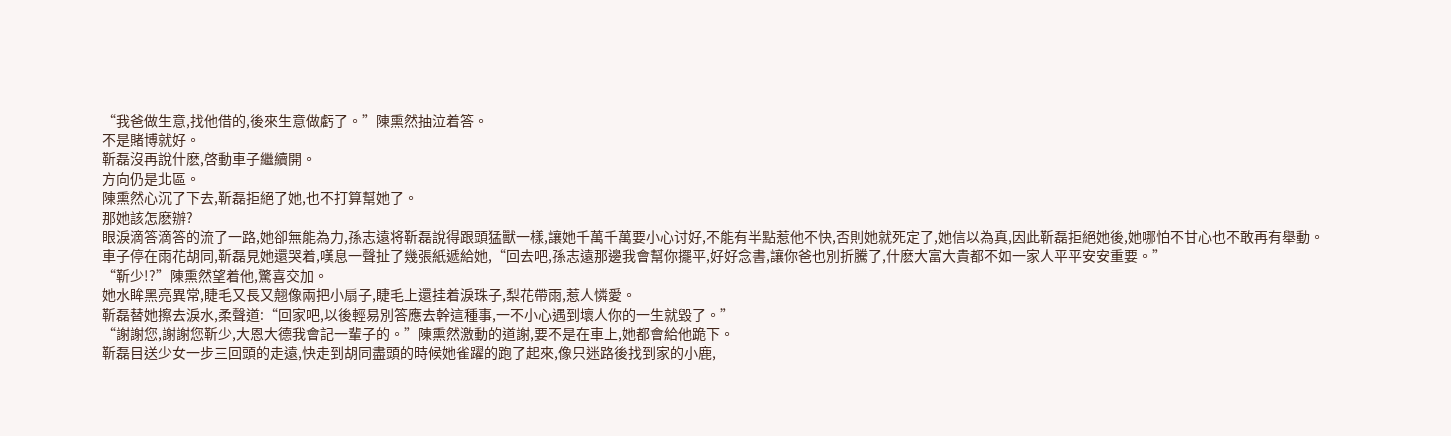“我爸做生意,找他借的,後來生意做虧了。”陳熏然抽泣着答。
不是賭博就好。
靳磊沒再說什麽,啓動車子繼續開。
方向仍是北區。
陳熏然心沉了下去,靳磊拒絕了她,也不打算幫她了。
那她該怎麽辦?
眼淚滴答滴答的流了一路,她卻無能為力,孫志遠将靳磊說得跟頭猛獸一樣,讓她千萬千萬要小心讨好,不能有半點惹他不快,否則她就死定了,她信以為真,因此靳磊拒絕她後,她哪怕不甘心也不敢再有舉動。
車子停在雨花胡同,靳磊見她還哭着,嘆息一聲扯了幾張紙遞給她,“回去吧,孫志遠那邊我會幫你擺平,好好念書,讓你爸也別折騰了,什麽大富大貴都不如一家人平平安安重要。”
“靳少!?”陳熏然望着他,驚喜交加。
她水眸黑亮異常,睫毛又長又翹像兩把小扇子,睫毛上還挂着淚珠子,梨花帶雨,惹人憐愛。
靳磊替她擦去淚水,柔聲道:“回家吧,以後輕易別答應去幹這種事,一不小心遇到壞人你的一生就毀了。”
“謝謝您,謝謝您靳少,大恩大德我會記一輩子的。”陳熏然激動的道謝,要不是在車上,她都會給他跪下。
靳磊目送少女一步三回頭的走遠,快走到胡同盡頭的時候她雀躍的跑了起來,像只迷路後找到家的小鹿,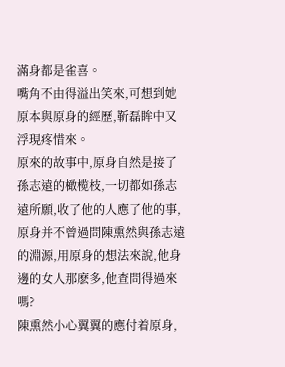滿身都是雀喜。
嘴角不由得溢出笑來,可想到她原本與原身的經歷,靳磊眸中又浮現疼惜來。
原來的故事中,原身自然是接了孫志遠的橄榄枝,一切都如孫志遠所願,收了他的人應了他的事,原身并不曾過問陳熏然與孫志遠的淵源,用原身的想法來說,他身邊的女人那麽多,他查問得過來嗎?
陳熏然小心翼翼的應付着原身,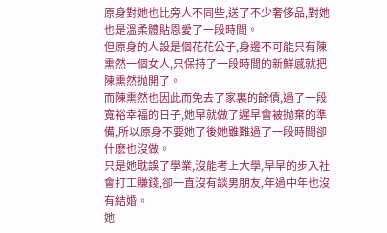原身對她也比旁人不同些,送了不少奢侈品,對她也是溫柔體貼恩愛了一段時間。
但原身的人設是個花花公子,身邊不可能只有陳熏然一個女人,只保持了一段時間的新鮮感就把陳熏然抛開了。
而陳熏然也因此而免去了家裏的餘債,過了一段寬裕幸福的日子,她早就做了遲早會被抛棄的準備,所以原身不要她了後她雖難過了一段時間卻什麽也沒做。
只是她耽誤了學業,沒能考上大學,早早的步入社會打工賺錢,卻一直沒有談男朋友,年過中年也沒有結婚。
她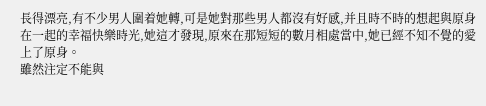長得漂亮,有不少男人圍着她轉,可是她對那些男人都沒有好感,并且時不時的想起與原身在一起的幸福快樂時光,她這才發現,原來在那短短的數月相處當中,她已經不知不覺的愛上了原身。
雖然注定不能與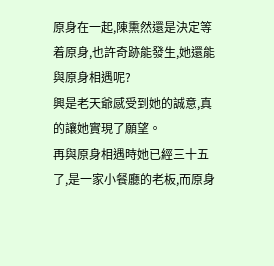原身在一起,陳熏然還是決定等着原身,也許奇跡能發生,她還能與原身相遇呢?
興是老天爺感受到她的誠意,真的讓她實現了願望。
再與原身相遇時她已經三十五了,是一家小餐廳的老板,而原身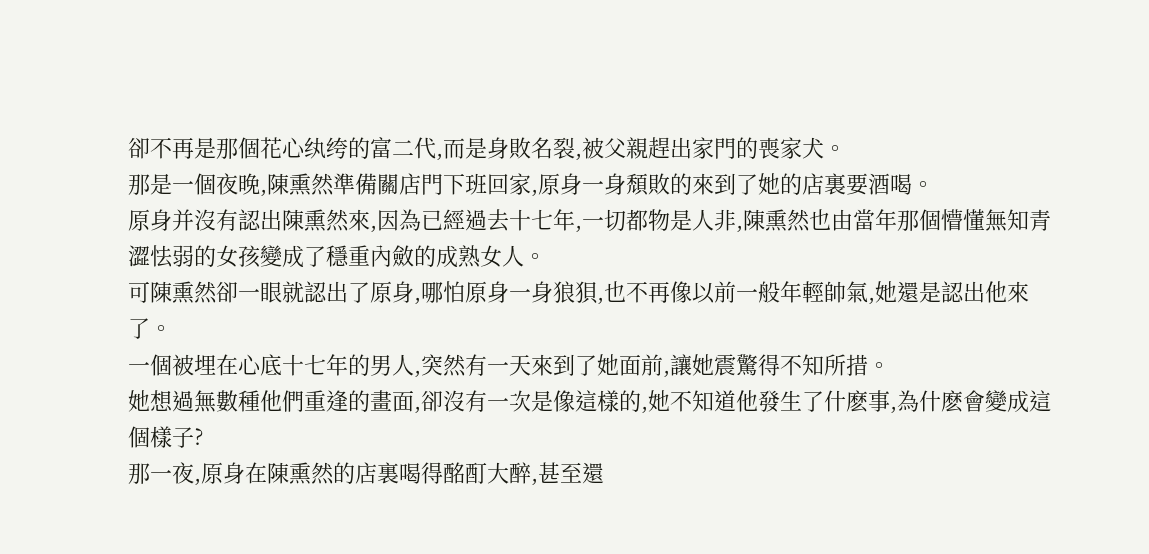卻不再是那個花心纨绔的富二代,而是身敗名裂,被父親趕出家門的喪家犬。
那是一個夜晚,陳熏然準備關店門下班回家,原身一身頹敗的來到了她的店裏要酒喝。
原身并沒有認出陳熏然來,因為已經過去十七年,一切都物是人非,陳熏然也由當年那個懵懂無知青澀怯弱的女孩變成了穩重內斂的成熟女人。
可陳熏然卻一眼就認出了原身,哪怕原身一身狼狽,也不再像以前一般年輕帥氣,她還是認出他來了。
一個被埋在心底十七年的男人,突然有一天來到了她面前,讓她震驚得不知所措。
她想過無數種他們重逢的畫面,卻沒有一次是像這樣的,她不知道他發生了什麽事,為什麽會變成這個樣子?
那一夜,原身在陳熏然的店裏喝得酩酊大醉,甚至還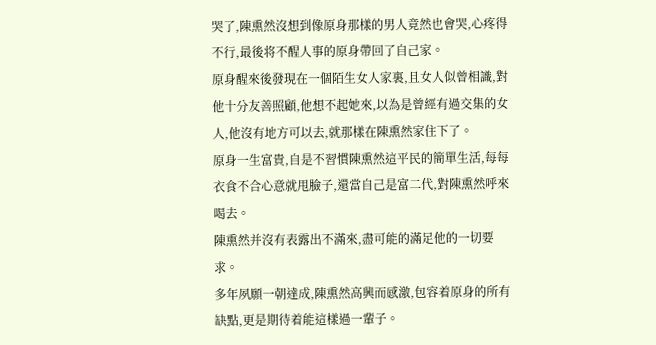哭了,陳熏然沒想到像原身那樣的男人竟然也會哭,心疼得不行,最後将不醒人事的原身帶回了自己家。
原身醒來後發現在一個陌生女人家裏,且女人似曾相識,對他十分友善照顧,他想不起她來,以為是曾經有過交集的女人,他沒有地方可以去,就那樣在陳熏然家住下了。
原身一生富貴,自是不習慣陳熏然這平民的簡單生活,每每衣食不合心意就甩臉子,還當自己是富二代,對陳熏然呼來喝去。
陳熏然并沒有表露出不滿來,盡可能的滿足他的一切要求。
多年夙願一朝達成,陳熏然高興而感激,包容着原身的所有缺點,更是期待着能這樣過一輩子。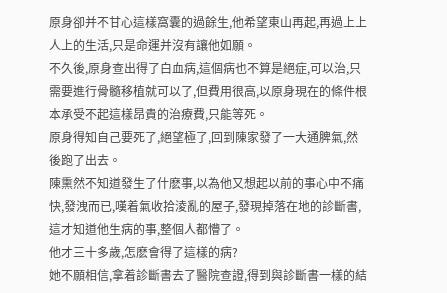原身卻并不甘心這樣窩囊的過餘生,他希望東山再起,再過上上人上的生活,只是命運并沒有讓他如願。
不久後,原身查出得了白血病,這個病也不算是絕症,可以治,只需要進行骨髓移植就可以了,但費用很高,以原身現在的條件根本承受不起這樣昂貴的治療費,只能等死。
原身得知自己要死了,絕望極了,回到陳家發了一大通脾氣,然後跑了出去。
陳熏然不知道發生了什麽事,以為他又想起以前的事心中不痛快,發洩而已,嘆着氣收拾淩亂的屋子,發現掉落在地的診斷書,這才知道他生病的事,整個人都懵了。
他才三十多歲,怎麽會得了這樣的病?
她不願相信,拿着診斷書去了醫院查證,得到與診斷書一樣的結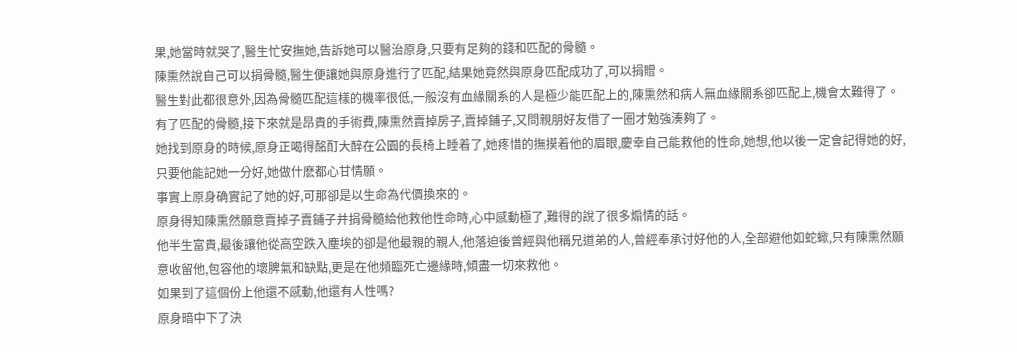果,她當時就哭了,醫生忙安撫她,告訴她可以醫治原身,只要有足夠的錢和匹配的骨髓。
陳熏然說自己可以捐骨髓,醫生便讓她與原身進行了匹配,結果她竟然與原身匹配成功了,可以捐贈。
醫生對此都很意外,因為骨髓匹配這樣的機率很低,一般沒有血緣關系的人是極少能匹配上的,陳熏然和病人無血緣關系卻匹配上,機會太難得了。
有了匹配的骨髓,接下來就是昂貴的手術費,陳熏然賣掉房子,賣掉鋪子,又問親朋好友借了一圈才勉強湊夠了。
她找到原身的時候,原身正喝得酩酊大醉在公園的長椅上睡着了,她疼惜的撫摸着他的眉眼,慶幸自己能救他的性命,她想,他以後一定會記得她的好,只要他能記她一分好,她做什麽都心甘情願。
事實上原身确實記了她的好,可那卻是以生命為代價換來的。
原身得知陳熏然願意賣掉子賣鋪子并捐骨髓給他救他性命時,心中感動極了,難得的說了很多煽情的話。
他半生富貴,最後讓他從高空跌入塵埃的卻是他最親的親人,他落迫後曾經與他稱兄道弟的人,曾經奉承讨好他的人,全部避他如蛇蠍,只有陳熏然願意收留他,包容他的壞脾氣和缺點,更是在他頻臨死亡邊緣時,傾盡一切來救他。
如果到了這個份上他還不感動,他還有人性嗎?
原身暗中下了決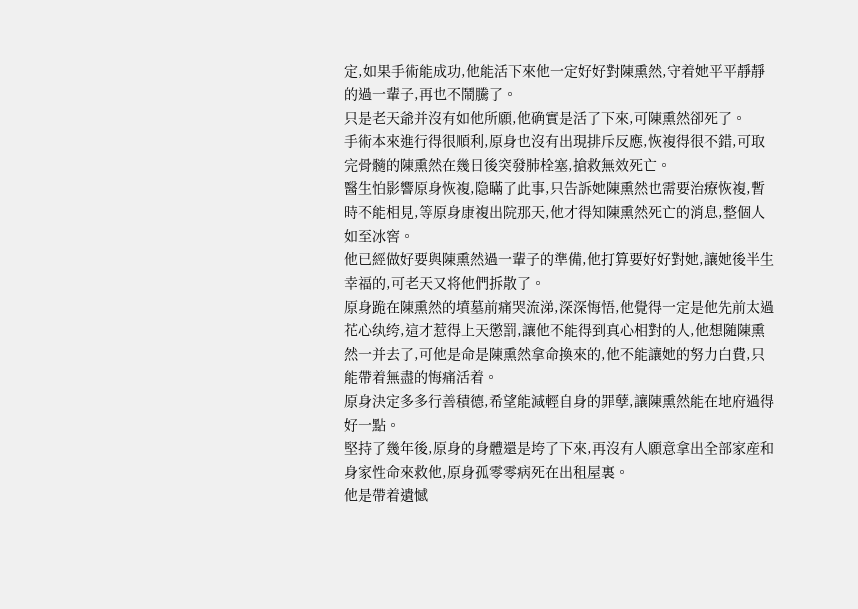定,如果手術能成功,他能活下來他一定好好對陳熏然,守着她平平靜靜的過一輩子,再也不鬧騰了。
只是老天爺并沒有如他所願,他确實是活了下來,可陳熏然卻死了。
手術本來進行得很順利,原身也沒有出現排斥反應,恢複得很不錯,可取完骨髓的陳熏然在幾日後突發肺栓塞,搶救無效死亡。
醫生怕影響原身恢複,隐瞞了此事,只告訴她陳熏然也需要治療恢複,暫時不能相見,等原身康複出院那天,他才得知陳熏然死亡的消息,整個人如至冰窖。
他已經做好要與陳熏然過一輩子的準備,他打算要好好對她,讓她後半生幸福的,可老天又将他們拆散了。
原身跪在陳熏然的墳墓前痛哭流涕,深深悔悟,他覺得一定是他先前太過花心纨绔,這才惹得上天懲罰,讓他不能得到真心相對的人,他想随陳熏然一并去了,可他是命是陳熏然拿命換來的,他不能讓她的努力白費,只能帶着無盡的悔痛活着。
原身決定多多行善積德,希望能減輕自身的罪孽,讓陳熏然能在地府過得好一點。
堅持了幾年後,原身的身體還是垮了下來,再沒有人願意拿出全部家産和身家性命來救他,原身孤零零病死在出租屋裏。
他是帶着遺憾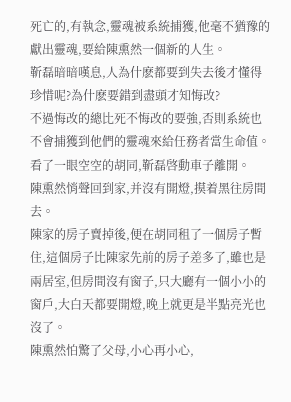死亡的,有執念,靈魂被系統捕獲,他毫不猶豫的獻出靈魂,要給陳熏然一個新的人生。
靳磊暗暗嘆息,人為什麽都要到失去後才懂得珍惜呢?為什麽要錯到盡頭才知悔改?
不過悔改的總比死不悔改的要強,否則系統也不會捕獲到他們的靈魂來給任務者當生命值。
看了一眼空空的胡同,靳磊啓動車子離開。
陳熏然悄聲回到家,并沒有開燈,摸着黑往房間去。
陳家的房子賣掉後,便在胡同租了一個房子暫住,這個房子比陳家先前的房子差多了,雖也是兩居室,但房間沒有窗子,只大廳有一個小小的窗戶,大白天都要開燈,晚上就更是半點亮光也沒了。
陳熏然怕驚了父母,小心再小心,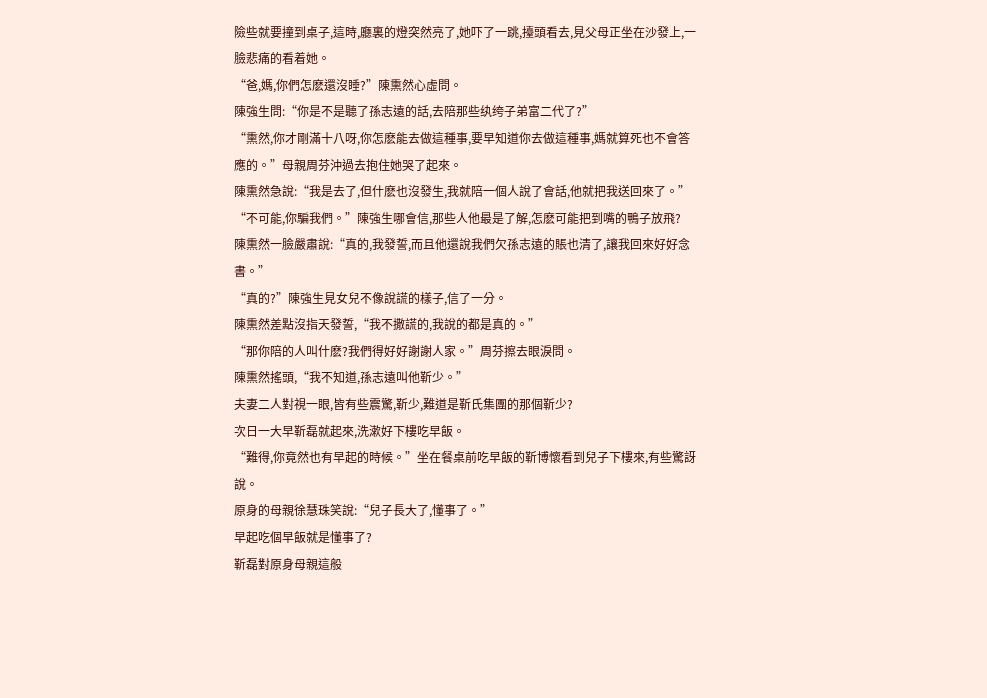險些就要撞到桌子,這時,廳裏的燈突然亮了,她吓了一跳,擡頭看去,見父母正坐在沙發上,一臉悲痛的看着她。
“爸,媽,你們怎麽還沒睡?”陳熏然心虛問。
陳強生問:“你是不是聽了孫志遠的話,去陪那些纨绔子弟富二代了?”
“熏然,你才剛滿十八呀,你怎麽能去做這種事,要早知道你去做這種事,媽就算死也不會答應的。”母親周芬沖過去抱住她哭了起來。
陳熏然急說:“我是去了,但什麽也沒發生,我就陪一個人說了會話,他就把我送回來了。”
“不可能,你騙我們。”陳強生哪會信,那些人他最是了解,怎麽可能把到嘴的鴨子放飛?
陳熏然一臉嚴肅說:“真的,我發誓,而且他還說我們欠孫志遠的賬也清了,讓我回來好好念書。”
“真的?”陳強生見女兒不像說謊的樣子,信了一分。
陳熏然差點沒指天發誓,“我不撒謊的,我說的都是真的。”
“那你陪的人叫什麽?我們得好好謝謝人家。”周芬擦去眼淚問。
陳熏然搖頭,“我不知道,孫志遠叫他靳少。”
夫妻二人對視一眼,皆有些震驚,靳少,難道是靳氏集團的那個靳少?
次日一大早靳磊就起來,洗漱好下樓吃早飯。
“難得,你竟然也有早起的時候。”坐在餐桌前吃早飯的靳博懷看到兒子下樓來,有些驚訝說。
原身的母親徐慧珠笑說:“兒子長大了,懂事了。”
早起吃個早飯就是懂事了?
靳磊對原身母親這般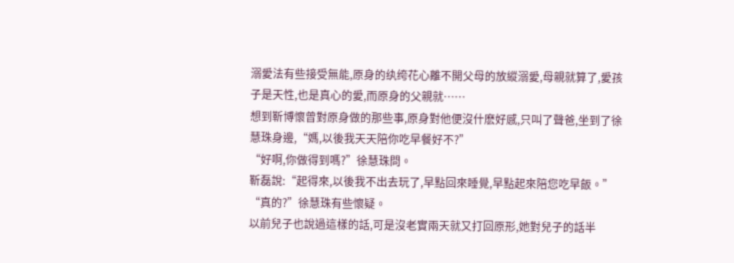溺愛法有些接受無能,原身的纨绔花心離不開父母的放縱溺愛,母親就算了,愛孩子是天性,也是真心的愛,而原身的父親就……
想到靳博懷曾對原身做的那些事,原身對他便沒什麽好感,只叫了聲爸,坐到了徐慧珠身邊,“媽,以後我天天陪你吃早餐好不?”
“好啊,你做得到嗎?”徐慧珠問。
靳磊說:“起得來,以後我不出去玩了,早點回來睡覺,早點起來陪您吃早飯。”
“真的?”徐慧珠有些懷疑。
以前兒子也說過這樣的話,可是沒老實兩天就又打回原形,她對兒子的話半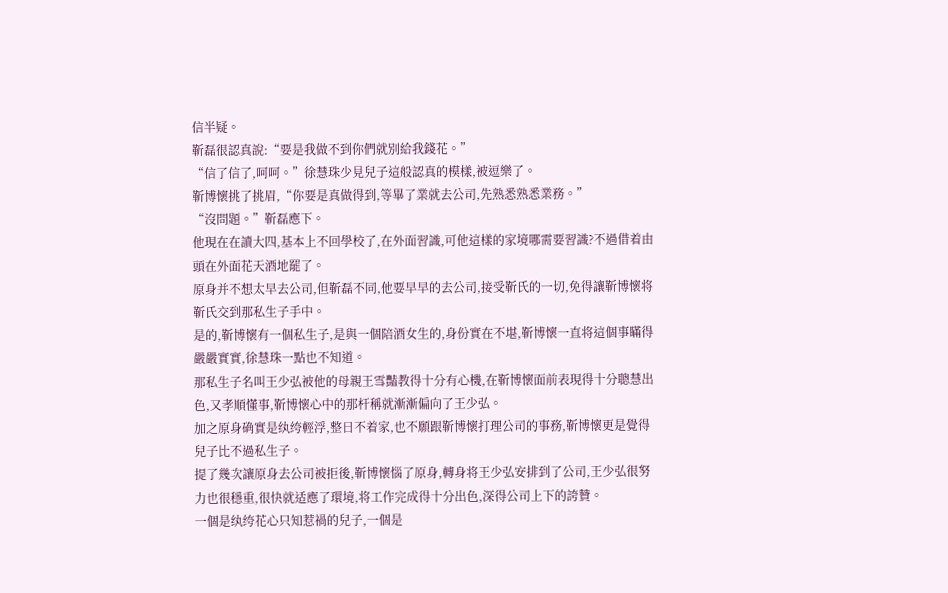信半疑。
靳磊很認真說:“要是我做不到你們就別給我錢花。”
“信了信了,呵呵。”徐慧珠少見兒子這般認真的模樣,被逗樂了。
靳博懷挑了挑眉,“你要是真做得到,等畢了業就去公司,先熟悉熟悉業務。”
“沒問題。”靳磊應下。
他現在在讀大四,基本上不回學校了,在外面習識,可他這樣的家境哪需要習識?不過借着由頭在外面花天酒地罷了。
原身并不想太早去公司,但靳磊不同,他要早早的去公司,接受靳氏的一切,免得讓靳博懷将靳氏交到那私生子手中。
是的,靳博懷有一個私生子,是與一個陪酒女生的,身份實在不堪,靳博懷一直将這個事瞞得嚴嚴實實,徐慧珠一點也不知道。
那私生子名叫王少弘被他的母親王雪豔教得十分有心機,在靳博懷面前表現得十分聰慧出色,又孝順懂事,靳博懷心中的那杆稱就漸漸偏向了王少弘。
加之原身确實是纨绔輕浮,整日不着家,也不願跟靳博懷打理公司的事務,靳博懷更是覺得兒子比不過私生子。
提了幾次讓原身去公司被拒後,靳博懷惱了原身,轉身将王少弘安排到了公司,王少弘很努力也很穩重,很快就适應了環境,将工作完成得十分出色,深得公司上下的誇贊。
一個是纨绔花心只知惹禍的兒子,一個是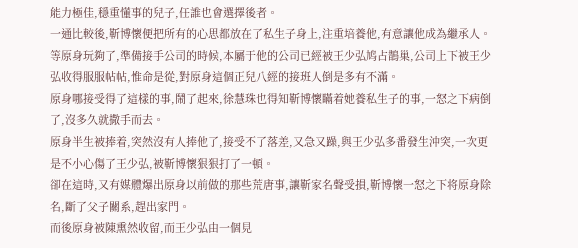能力極佳,穩重懂事的兒子,任誰也會選擇後者。
一通比較後,靳博懷便把所有的心思都放在了私生子身上,注重培養他,有意讓他成為繼承人。
等原身玩夠了,準備接手公司的時候,本屬于他的公司已經被王少弘鸠占鵲巢,公司上下被王少弘收得服服帖帖,惟命是從,對原身這個正兒八經的接班人倒是多有不滿。
原身哪接受得了這樣的事,鬧了起來,徐慧珠也得知靳博懷瞞着她養私生子的事,一怒之下病倒了,沒多久就撒手而去。
原身半生被捧着,突然沒有人捧他了,接受不了落差,又急又躁,與王少弘多番發生沖突,一次更是不小心傷了王少弘,被靳博懷狠狠打了一頓。
卻在這時,又有媒體爆出原身以前做的那些荒唐事,讓靳家名聲受損,靳博懷一怒之下将原身除名,斷了父子關系,趕出家門。
而後原身被陳熏然收留,而王少弘由一個見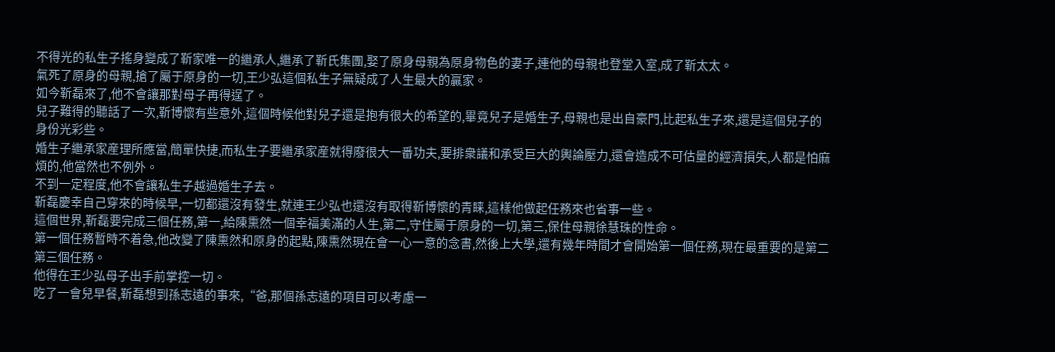不得光的私生子搖身變成了靳家唯一的繼承人,繼承了靳氏集團,娶了原身母親為原身物色的妻子,連他的母親也登堂入室,成了靳太太。
氣死了原身的母親,搶了屬于原身的一切,王少弘這個私生子無疑成了人生最大的贏家。
如今靳磊來了,他不會讓那對母子再得逞了。
兒子難得的聽話了一次,靳博懷有些意外,這個時候他對兒子還是抱有很大的希望的,畢竟兒子是婚生子,母親也是出自豪門,比起私生子來,還是這個兒子的身份光彩些。
婚生子繼承家産理所應當,簡單快捷,而私生子要繼承家産就得廢很大一番功夫,要排衆議和承受巨大的輿論壓力,還會造成不可估量的經濟損失,人都是怕麻煩的,他當然也不例外。
不到一定程度,他不會讓私生子越過婚生子去。
靳磊慶幸自己穿來的時候早,一切都還沒有發生,就連王少弘也還沒有取得靳博懷的青睐,這樣他做起任務來也省事一些。
這個世界,靳磊要完成三個任務,第一,給陳熏然一個幸福美滿的人生,第二,守住屬于原身的一切,第三,保住母親徐慧珠的性命。
第一個任務暫時不着急,他改變了陳熏然和原身的起點,陳熏然現在會一心一意的念書,然後上大學,還有幾年時間才會開始第一個任務,現在最重要的是第二第三個任務。
他得在王少弘母子出手前掌控一切。
吃了一會兒早餐,靳磊想到孫志遠的事來,“爸,那個孫志遠的項目可以考慮一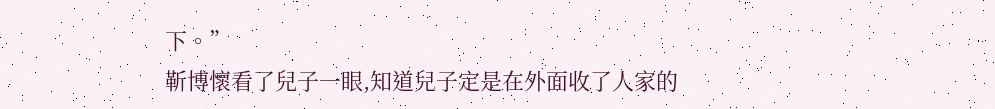下。”
靳博懷看了兒子一眼,知道兒子定是在外面收了人家的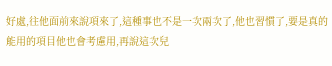好處,往他面前來說項來了,這種事也不是一次兩次了,他也習慣了,要是真的能用的項目他也會考慮用,再說這次兒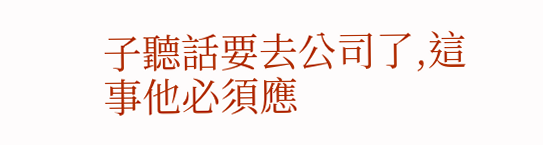子聽話要去公司了,這事他必須應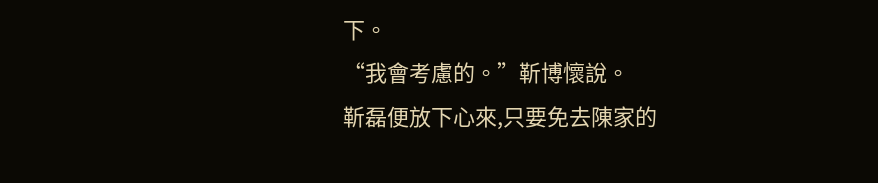下。
“我會考慮的。”靳博懷說。
靳磊便放下心來,只要免去陳家的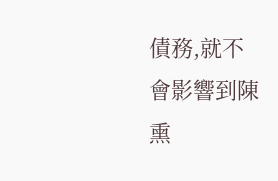債務,就不會影響到陳熏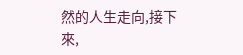然的人生走向,接下來,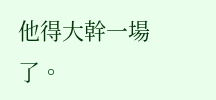他得大幹一場了。